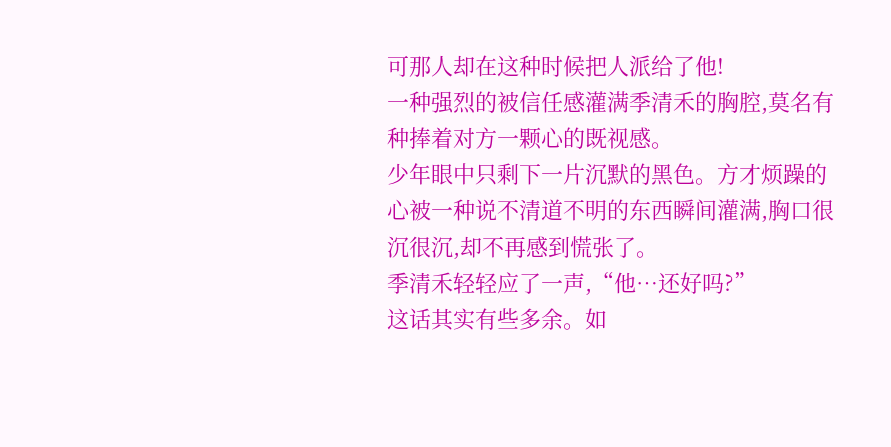可那人却在这种时候把人派给了他!
一种强烈的被信任感灌满季清禾的胸腔,莫名有种捧着对方一颗心的既视感。
少年眼中只剩下一片沉默的黑色。方才烦躁的心被一种说不清道不明的东西瞬间灌满,胸口很沉很沉,却不再感到慌张了。
季清禾轻轻应了一声,“他…还好吗?”
这话其实有些多余。如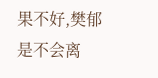果不好,樊郁是不会离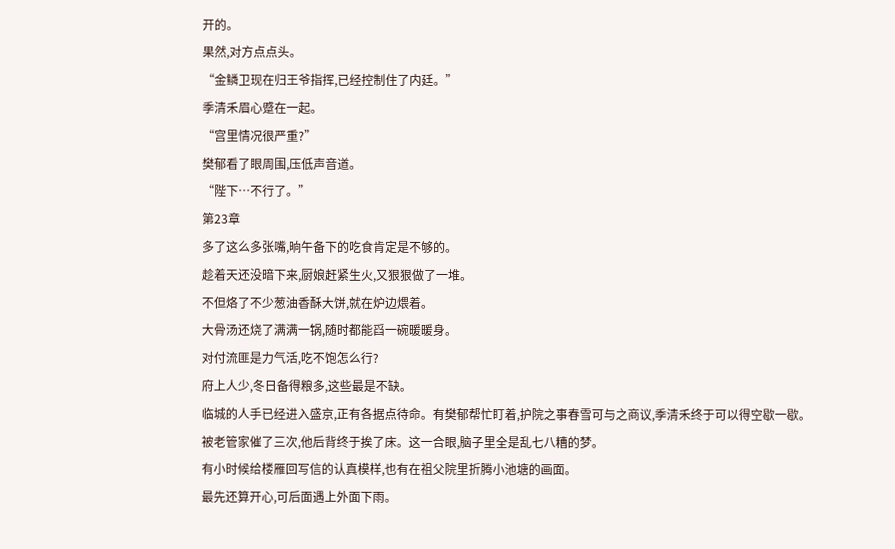开的。
果然,对方点点头。
“金鳞卫现在归王爷指挥,已经控制住了内廷。”
季清禾眉心蹙在一起。
“宫里情况很严重?”
樊郁看了眼周围,压低声音道。
“陛下…不行了。”
第23章
多了这么多张嘴,晌午备下的吃食肯定是不够的。
趁着天还没暗下来,厨娘赶紧生火,又狠狠做了一堆。
不但烙了不少葱油香酥大饼,就在炉边煨着。
大骨汤还烧了满满一锅,随时都能舀一碗暖暖身。
对付流匪是力气活,吃不饱怎么行?
府上人少,冬日备得粮多,这些最是不缺。
临城的人手已经进入盛京,正有各据点待命。有樊郁帮忙盯着,护院之事春雪可与之商议,季清禾终于可以得空歇一歇。
被老管家催了三次,他后背终于挨了床。这一合眼,脑子里全是乱七八糟的梦。
有小时候给楼雁回写信的认真模样,也有在祖父院里折腾小池塘的画面。
最先还算开心,可后面遇上外面下雨。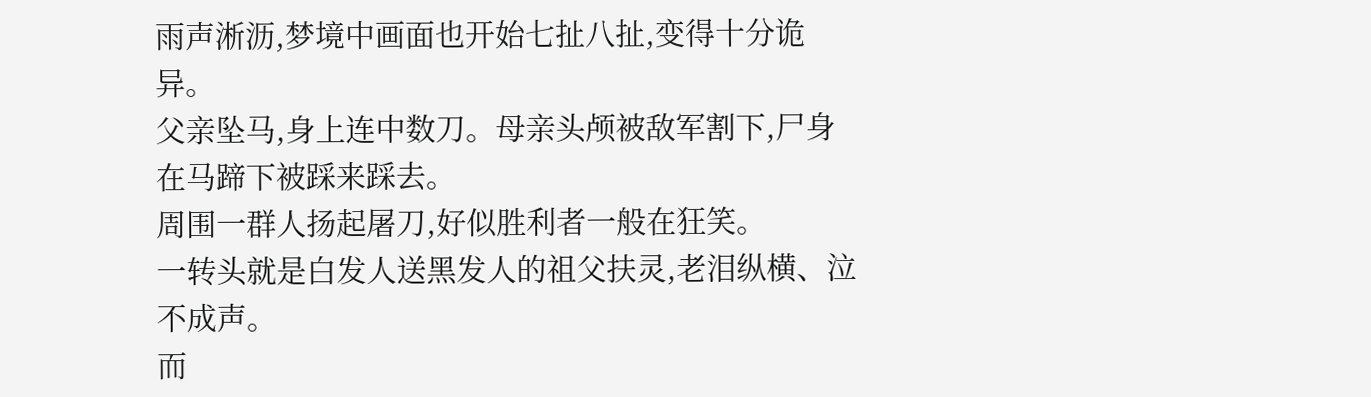雨声淅沥,梦境中画面也开始七扯八扯,变得十分诡异。
父亲坠马,身上连中数刀。母亲头颅被敌军割下,尸身在马蹄下被踩来踩去。
周围一群人扬起屠刀,好似胜利者一般在狂笑。
一转头就是白发人送黑发人的祖父扶灵,老泪纵横、泣不成声。
而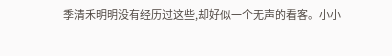季清禾明明没有经历过这些,却好似一个无声的看客。小小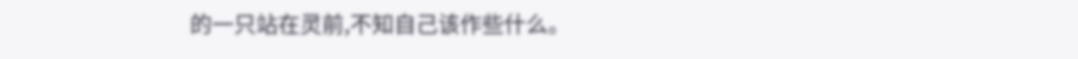的一只站在灵前,不知自己该作些什么。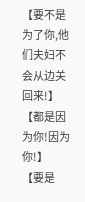【要不是为了你,他们夫妇不会从边关回来!】
【都是因为你!因为你!】
【要是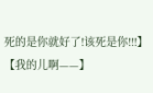死的是你就好了!该死是你!!!】
【我的儿啊——】